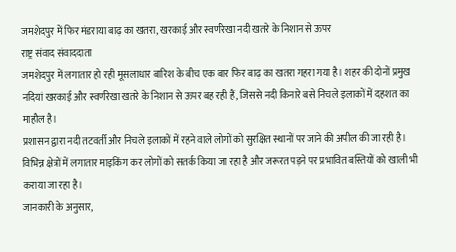जमशेदपुर में फिर मंडराया बाढ़ का खतरा, खरकाई और स्वर्णरेखा नदी खतरे के निशान से ऊपर
राष्ट्र संवाद संवाददाता
जमशेदपुर में लगातार हो रही मूसलाधार बारिश के बीच एक बार फिर बाढ़ का खतरा गहरा गया है। शहर की दोनों प्रमुख नदियां खरकाई और स्वर्णरेखा खतरे के निशान से ऊपर बह रही हैं, जिससे नदी किनारे बसे निचले इलाकों में दहशत का माहौल है।
प्रशासन द्वारा नदी तटवर्ती और निचले इलाकों में रहने वाले लोगों को सुरक्षित स्थानों पर जाने की अपील की जा रही है। विभिन्न क्षेत्रों में लगातार माइकिंग कर लोगों को सतर्क किया जा रहा है और जरूरत पड़ने पर प्रभावित बस्तियों को खाली भी कराया जा रहा है।
जानकारी के अनुसार,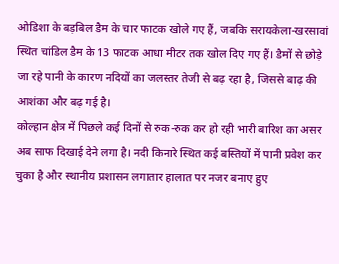ओडिशा के बड़बिल डैम के चार फाटक खोले गए हैं, जबकि सरायकेला-खरसावां स्थित चांडिल डैम के 13 फाटक आधा मीटर तक खोल दिए गए हैं। डैमों से छोड़े जा रहे पानी के कारण नदियों का जलस्तर तेजी से बढ़ रहा है, जिससे बाढ़ की आशंका और बढ़ गई है।
कोल्हान क्षेत्र में पिछले कई दिनों से रुक-रुक कर हो रही भारी बारिश का असर अब साफ दिखाई देने लगा है। नदी किनारे स्थित कई बस्तियों में पानी प्रवेश कर चुका है और स्थानीय प्रशासन लगातार हालात पर नजर बनाए हुए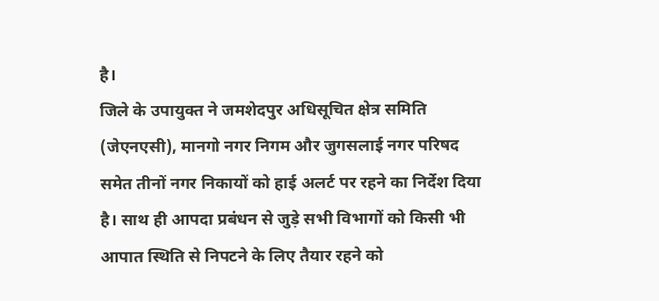है।
जिले के उपायुक्त ने जमशेदपुर अधिसूचित क्षेत्र समिति (जेएनएसी), मानगो नगर निगम और जुगसलाई नगर परिषद समेत तीनों नगर निकायों को हाई अलर्ट पर रहने का निर्देश दिया है। साथ ही आपदा प्रबंधन से जुड़े सभी विभागों को किसी भी आपात स्थिति से निपटने के लिए तैयार रहने को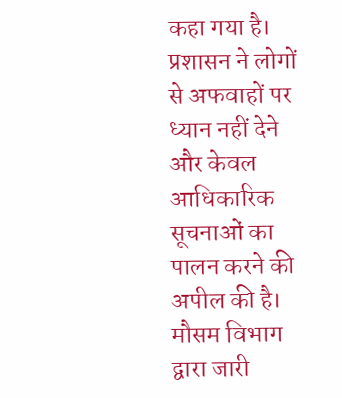कहा गया है।
प्रशासन ने लोगों से अफवाहों पर ध्यान नहीं देने और केवल आधिकारिक सूचनाओं का पालन करने की अपील की है। मौसम विभाग द्वारा जारी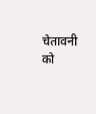चेतावनी को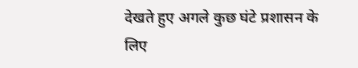देखते हुए अगले कुछ घंटे प्रशासन के लिए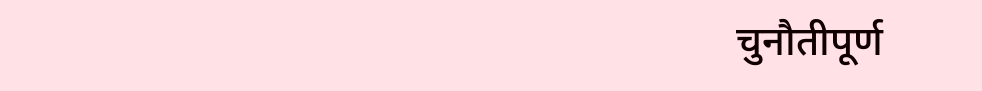चुनौतीपूर्ण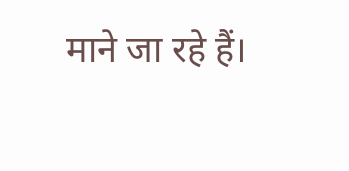माने जा रहे हैं।